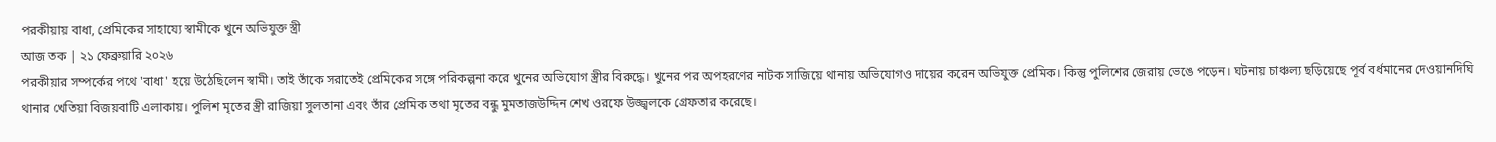পরকীয়ায় বাধা, প্রেমিকের সাহায্যে স্বামীকে খুনে অভিযুক্ত স্ত্রী
আজ তক | ২১ ফেব্রুয়ারি ২০২৬
পরকীয়ার সম্পর্কের পথে 'বাধা' হয়ে উঠেছিলেন স্বামী। তাই তাঁকে সরাতেই প্রেমিকের সঙ্গে পরিকল্পনা করে খুনের অভিযোগ স্ত্রীর বিরুদ্ধে। খুনের পর অপহরণের নাটক সাজিয়ে থানায় অভিযোগও দায়ের করেন অভিযুক্ত প্রেমিক। কিন্তু পুলিশের জেরায় ভেঙে পড়েন। ঘটনায় চাঞ্চল্য ছড়িয়েছে পূর্ব বর্ধমানের দেওয়ানদিঘি থানার খেতিয়া বিজয়বাটি এলাকায়। পুলিশ মৃতের স্ত্রী রাজিয়া সুলতানা এবং তাঁর প্রেমিক তথা মৃতের বন্ধু মুমতাজউদ্দিন শেখ ওরফে উজ্জ্বলকে গ্রেফতার করেছে।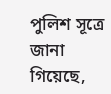পুলিশ সূত্রে জানা গিয়েছে,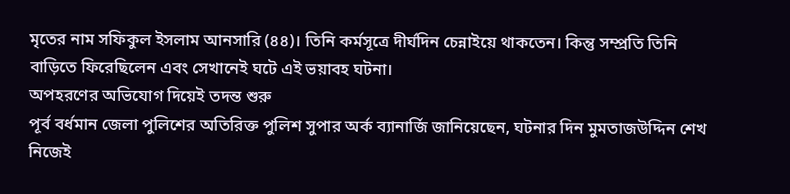মৃতের নাম সফিকুল ইসলাম আনসারি (৪৪)। তিনি কর্মসূত্রে দীর্ঘদিন চেন্নাইয়ে থাকতেন। কিন্তু সম্প্রতি তিনি বাড়িতে ফিরেছিলেন এবং সেখানেই ঘটে এই ভয়াবহ ঘটনা।
অপহরণের অভিযোগ দিয়েই তদন্ত শুরু
পূর্ব বর্ধমান জেলা পুলিশের অতিরিক্ত পুলিশ সুপার অর্ক ব্যানার্জি জানিয়েছেন, ঘটনার দিন মুমতাজউদ্দিন শেখ নিজেই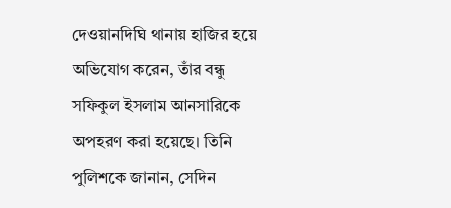দেওয়ানদিঘি থানায় হাজির হয়ে অভিযোগ করেন, তাঁর বন্ধু সফিকুল ইসলাম আনসারিকে অপহরণ করা হয়েছে। তিনি পুলিশকে জানান, সেদিন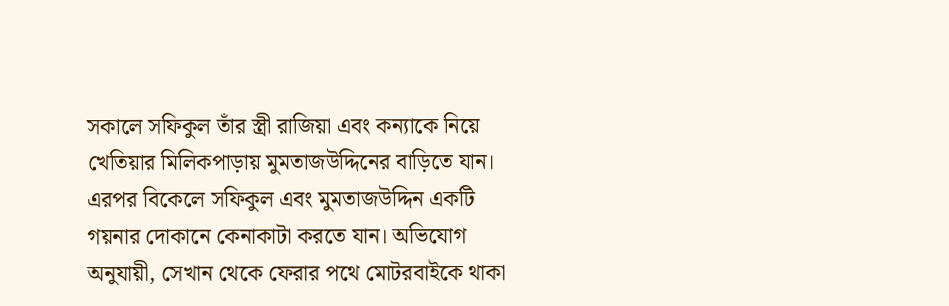সকালে সফিকুল তাঁর স্ত্রী রাজিয়া এবং কন্যাকে নিয়ে খেতিয়ার মিলিকপাড়ায় মুমতাজউদ্দিনের বাড়িতে যান।
এরপর বিকেলে সফিকুল এবং মুমতাজউদ্দিন একটি গয়নার দোকানে কেনাকাটা করতে যান। অভিযোগ অনুযায়ী, সেখান থেকে ফেরার পথে মোটরবাইকে থাকা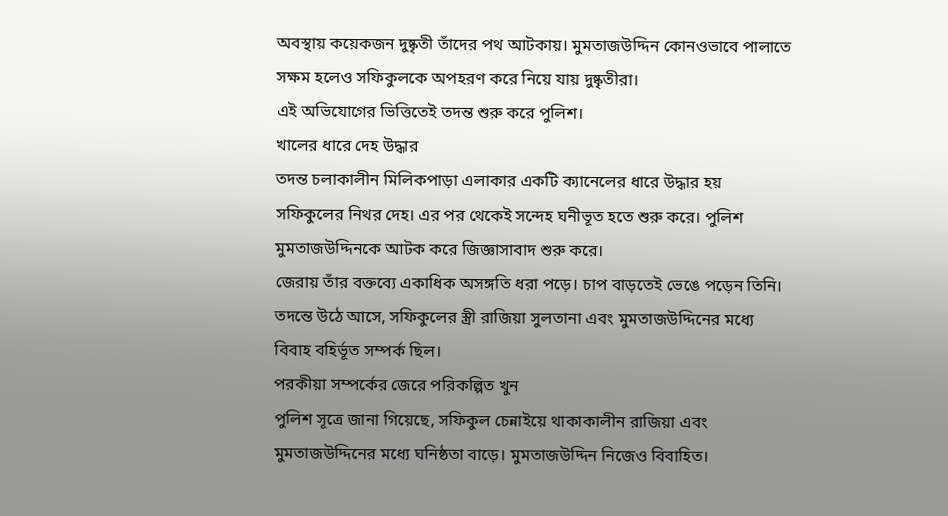অবস্থায় কয়েকজন দুষ্কৃতী তাঁদের পথ আটকায়। মুমতাজউদ্দিন কোনওভাবে পালাতে সক্ষম হলেও সফিকুলকে অপহরণ করে নিয়ে যায় দুষ্কৃতীরা।
এই অভিযোগের ভিত্তিতেই তদন্ত শুরু করে পুলিশ।
খালের ধারে দেহ উদ্ধার
তদন্ত চলাকালীন মিলিকপাড়া এলাকার একটি ক্যানেলের ধারে উদ্ধার হয় সফিকুলের নিথর দেহ। এর পর থেকেই সন্দেহ ঘনীভূত হতে শুরু করে। পুলিশ মুমতাজউদ্দিনকে আটক করে জিজ্ঞাসাবাদ শুরু করে।
জেরায় তাঁর বক্তব্যে একাধিক অসঙ্গতি ধরা পড়ে। চাপ বাড়তেই ভেঙে পড়েন তিনি। তদন্তে উঠে আসে, সফিকুলের স্ত্রী রাজিয়া সুলতানা এবং মুমতাজউদ্দিনের মধ্যে বিবাহ বহির্ভূত সম্পর্ক ছিল।
পরকীয়া সম্পর্কের জেরে পরিকল্পিত খুন
পুলিশ সূত্রে জানা গিয়েছে, সফিকুল চেন্নাইয়ে থাকাকালীন রাজিয়া এবং মুমতাজউদ্দিনের মধ্যে ঘনিষ্ঠতা বাড়ে। মুমতাজউদ্দিন নিজেও বিবাহিত।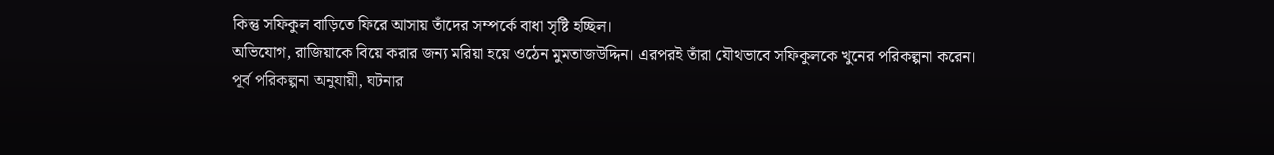কিন্তু সফিকুল বাড়িতে ফিরে আসায় তাঁদের সম্পর্কে বাধা সৃষ্টি হচ্ছিল।
অভিযোগ, রাজিয়াকে বিয়ে করার জন্য মরিয়া হয়ে ওঠেন মুমতাজউদ্দিন। এরপরই তাঁরা যৌথভাবে সফিকুলকে খুনের পরিকল্পনা করেন।
পূর্ব পরিকল্পনা অনুযায়ী, ঘটনার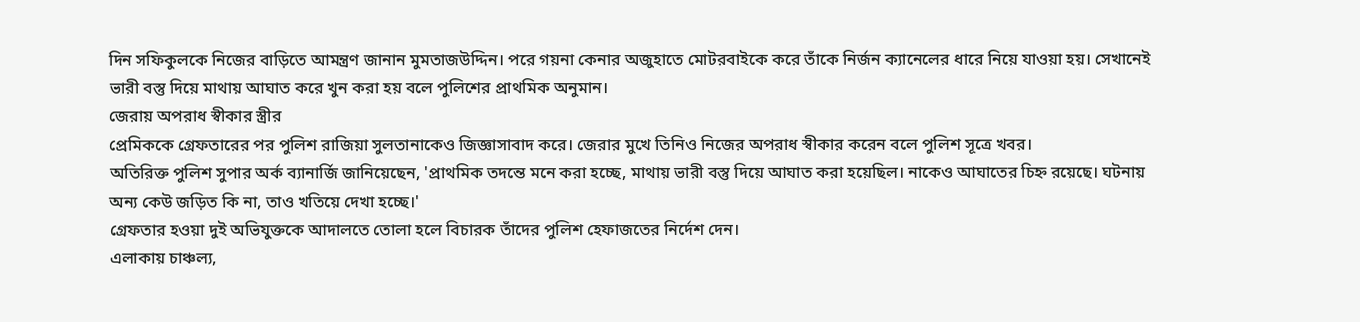দিন সফিকুলকে নিজের বাড়িতে আমন্ত্রণ জানান মুমতাজউদ্দিন। পরে গয়না কেনার অজুহাতে মোটরবাইকে করে তাঁকে নির্জন ক্যানেলের ধারে নিয়ে যাওয়া হয়। সেখানেই ভারী বস্তু দিয়ে মাথায় আঘাত করে খুন করা হয় বলে পুলিশের প্রাথমিক অনুমান।
জেরায় অপরাধ স্বীকার স্ত্রীর
প্রেমিককে গ্রেফতারের পর পুলিশ রাজিয়া সুলতানাকেও জিজ্ঞাসাবাদ করে। জেরার মুখে তিনিও নিজের অপরাধ স্বীকার করেন বলে পুলিশ সূত্রে খবর।
অতিরিক্ত পুলিশ সুপার অর্ক ব্যানার্জি জানিয়েছেন, 'প্রাথমিক তদন্তে মনে করা হচ্ছে, মাথায় ভারী বস্তু দিয়ে আঘাত করা হয়েছিল। নাকেও আঘাতের চিহ্ন রয়েছে। ঘটনায় অন্য কেউ জড়িত কি না, তাও খতিয়ে দেখা হচ্ছে।'
গ্রেফতার হওয়া দুই অভিযুক্তকে আদালতে তোলা হলে বিচারক তাঁদের পুলিশ হেফাজতের নির্দেশ দেন।
এলাকায় চাঞ্চল্য,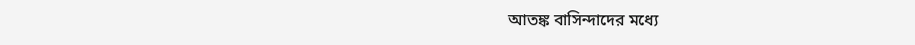আতঙ্ক বাসিন্দাদের মধ্যে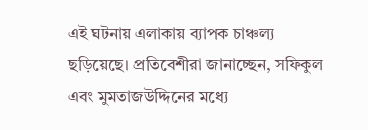এই ঘটনায় এলাকায় ব্যাপক চাঞ্চল্য ছড়িয়েছে। প্রতিবেশীরা জানাচ্ছেন, সফিকুল এবং মুমতাজউদ্দিনের মধ্যে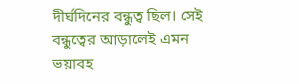দীর্ঘদিনের বন্ধুত্ব ছিল। সেই বন্ধুত্বের আড়ালেই এমন ভয়াবহ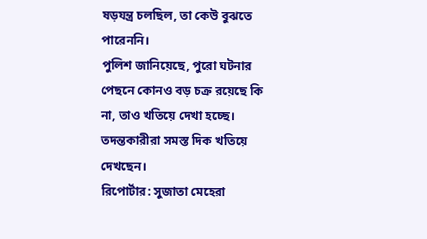ষড়যন্ত্র চলছিল, তা কেউ বুঝতে পারেননি।
পুলিশ জানিয়েছে, পুরো ঘটনার পেছনে কোনও বড় চক্র রয়েছে কি না, তাও খতিয়ে দেখা হচ্ছে। তদন্তকারীরা সমস্ত দিক খতিয়ে দেখছেন।
রিপোর্টার: সুজাতা মেহেরা